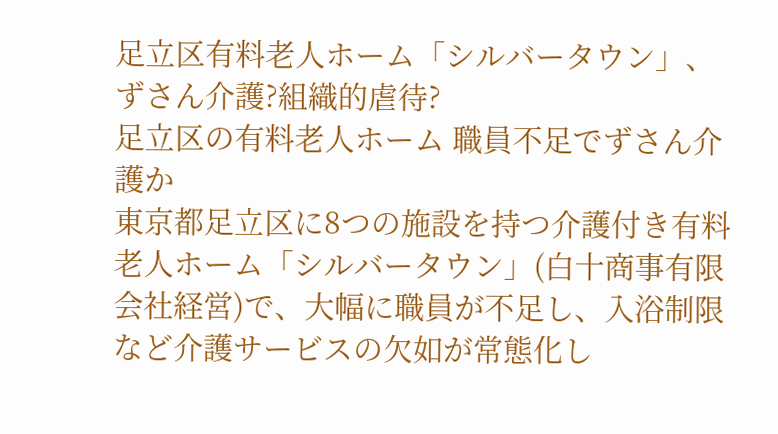足立区有料老人ホーム「シルバータウン」、ずさん介護?組織的虐待?
足立区の有料老人ホーム 職員不足でずさん介護か
東京都足立区に8つの施設を持つ介護付き有料老人ホーム「シルバータウン」(白十商事有限会社経営)で、大幅に職員が不足し、入浴制限など介護サービスの欠如が常態化し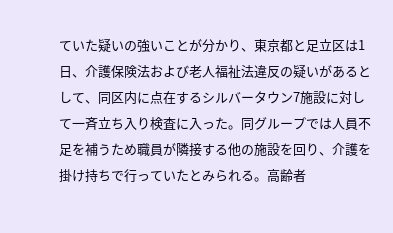ていた疑いの強いことが分かり、東京都と足立区は1日、介護保険法および老人福祉法違反の疑いがあるとして、同区内に点在するシルバータウン7施設に対して一斉立ち入り検査に入った。同グループでは人員不足を補うため職員が隣接する他の施設を回り、介護を掛け持ちで行っていたとみられる。高齢者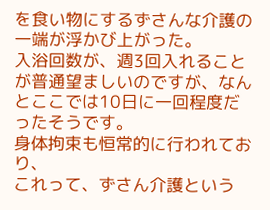を食い物にするずさんな介護の一端が浮かび上がった。
入浴回数が、週3回入れることが普通望ましいのですが、なんとここでは10日に一回程度だったそうです。
身体拘束も恒常的に行われており、
これって、ずさん介護という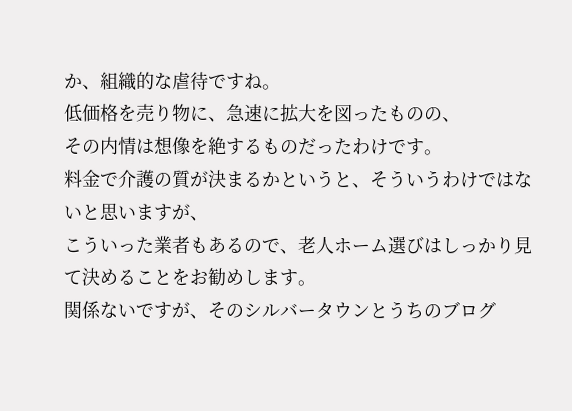か、組織的な虐待ですね。
低価格を売り物に、急速に拡大を図ったものの、
その内情は想像を絶するものだったわけです。
料金で介護の質が決まるかというと、そういうわけではないと思いますが、
こういった業者もあるので、老人ホーム選びはしっかり見て決めることをお勧めします。
関係ないですが、そのシルバータウンとうちのブログ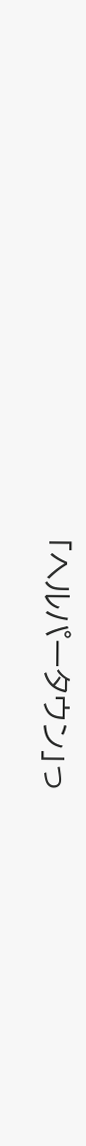「ヘルパータウン」っ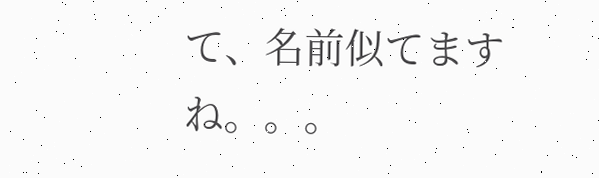て、名前似てますね。。。